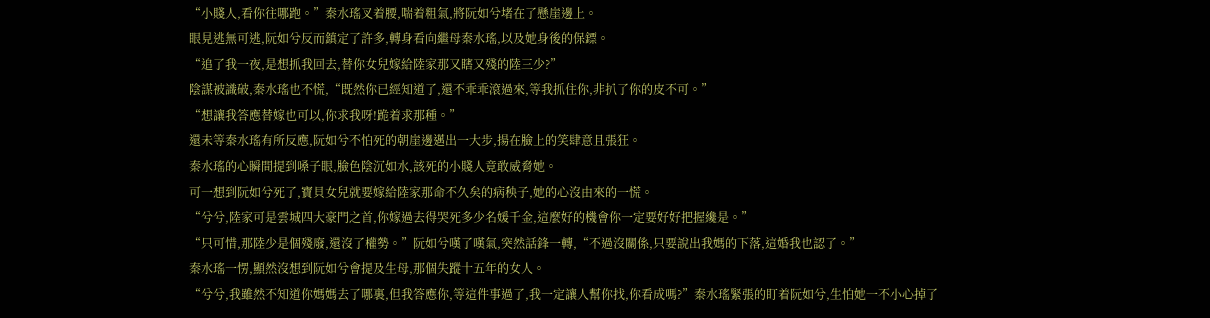“小賤人,看你往哪跑。”秦水瑤叉着腰,喘着粗氣,將阮如兮堵在了懸崖邊上。
眼見逃無可逃,阮如兮反而鎮定了許多,轉身看向繼母秦水瑤,以及她身後的保鏢。
“追了我一夜,是想抓我回去,替你女兒嫁給陸家那又瞎又殘的陸三少?”
陰謀被識破,秦水瑤也不慌,“既然你已經知道了,還不乖乖滾過來,等我抓住你,非扒了你的皮不可。”
“想讓我答應替嫁也可以,你求我呀!跪着求那種。”
還未等秦水瑤有所反應,阮如兮不怕死的朝崖邊邁出一大步,揚在臉上的笑肆意且張狂。
秦水瑤的心瞬間提到嗓子眼,臉色陰沉如水,該死的小賤人竟敢威脅她。
可一想到阮如兮死了,寶貝女兒就要嫁給陸家那命不久矣的病秧子,她的心沒由來的一慌。
“兮兮,陸家可是雲城四大豪門之首,你嫁過去得哭死多少名媛千金,這麼好的機會你一定要好好把握纔是。”
“只可惜,那陸少是個殘廢,還沒了權勢。”阮如兮嘆了嘆氣,突然話鋒一轉,“不過沒關係,只要說出我媽的下落,這婚我也認了。”
秦水瑤一愣,顯然沒想到阮如兮會提及生母,那個失蹤十五年的女人。
“兮兮,我雖然不知道你媽媽去了哪裏,但我答應你,等這件事過了,我一定讓人幫你找,你看成嗎?”秦水瑤緊張的盯着阮如兮,生怕她一不小心掉了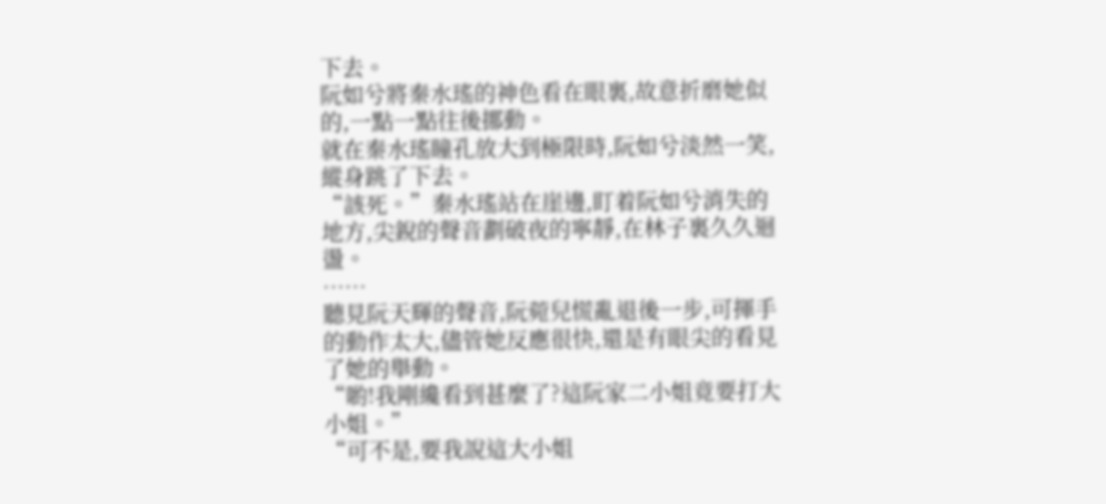下去。
阮如兮將秦水瑤的神色看在眼裏,故意折磨她似的,一點一點往後挪動。
就在秦水瑤瞳孔放大到極限時,阮如兮淡然一笑,縱身跳了下去。
“該死。”秦水瑤站在崖邊,盯着阮如兮消失的地方,尖銳的聲音劃破夜的寧靜,在林子裏久久迴盪。
……
聽見阮天輝的聲音,阮菀兒慌亂退後一步,可揮手的動作太大,儘管她反應很快,還是有眼尖的看見了她的舉動。
“喲!我剛纔看到甚麼了?這阮家二小姐竟要打大小姐。”
“可不是,要我說這大小姐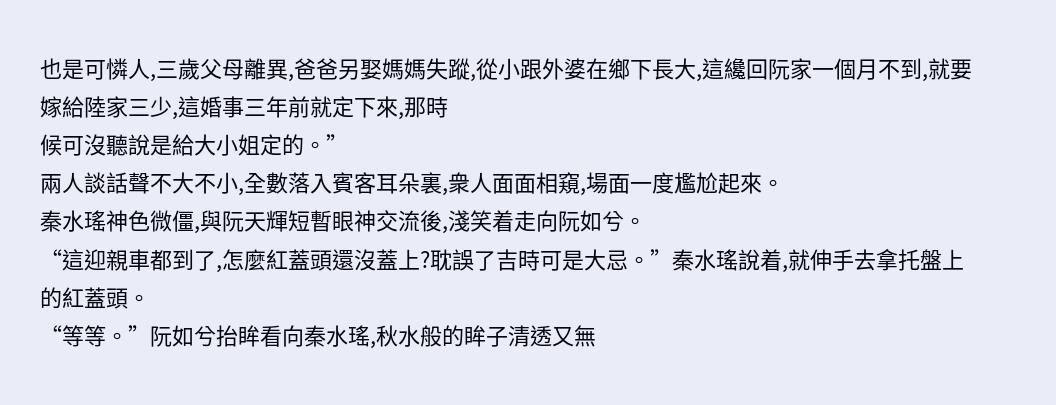也是可憐人,三歲父母離異,爸爸另娶媽媽失蹤,從小跟外婆在鄉下長大,這纔回阮家一個月不到,就要嫁給陸家三少,這婚事三年前就定下來,那時
候可沒聽說是給大小姐定的。”
兩人談話聲不大不小,全數落入賓客耳朵裏,衆人面面相窺,場面一度尷尬起來。
秦水瑤神色微僵,與阮天輝短暫眼神交流後,淺笑着走向阮如兮。
“這迎親車都到了,怎麼紅蓋頭還沒蓋上?耽誤了吉時可是大忌。”秦水瑤說着,就伸手去拿托盤上的紅蓋頭。
“等等。”阮如兮抬眸看向秦水瑤,秋水般的眸子清透又無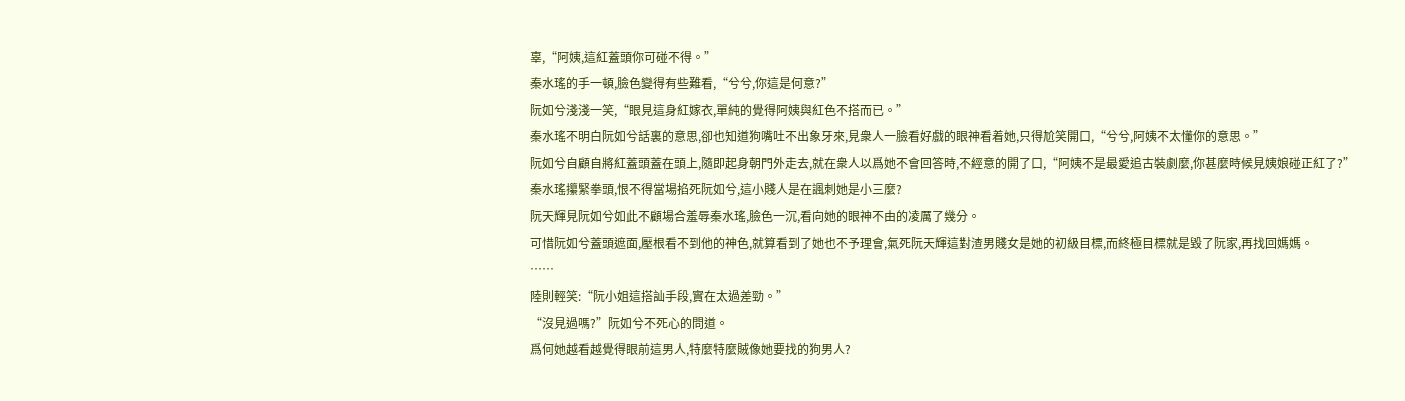辜,“阿姨,這紅蓋頭你可碰不得。”
秦水瑤的手一頓,臉色變得有些難看,“兮兮,你這是何意?”
阮如兮淺淺一笑,“眼見這身紅嫁衣,單純的覺得阿姨與紅色不搭而已。”
秦水瑤不明白阮如兮話裏的意思,卻也知道狗嘴吐不出象牙來,見衆人一臉看好戲的眼神看着她,只得尬笑開口,“兮兮,阿姨不太懂你的意思。”
阮如兮自顧自將紅蓋頭蓋在頭上,隨即起身朝門外走去,就在衆人以爲她不會回答時,不經意的開了口,“阿姨不是最愛追古裝劇麼,你甚麼時候見姨娘碰正紅了?”
秦水瑤攥緊拳頭,恨不得當場掐死阮如兮,這小賤人是在諷刺她是小三麼?
阮天輝見阮如兮如此不顧場合羞辱秦水瑤,臉色一沉,看向她的眼神不由的凌厲了幾分。
可惜阮如兮蓋頭遮面,壓根看不到他的神色,就算看到了她也不予理會,氣死阮天輝這對渣男賤女是她的初級目標,而終極目標就是毀了阮家,再找回媽媽。
……
陸則輕笑:“阮小姐這搭訕手段,實在太過差勁。”
“沒見過嗎?”阮如兮不死心的問道。
爲何她越看越覺得眼前這男人,特麼特麼賊像她要找的狗男人?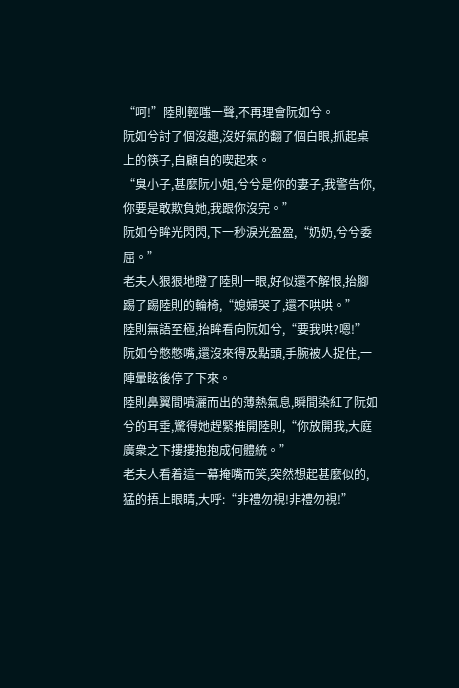“呵!”陸則輕嗤一聲,不再理會阮如兮。
阮如兮討了個沒趣,沒好氣的翻了個白眼,抓起桌上的筷子,自顧自的喫起來。
“臭小子,甚麼阮小姐,兮兮是你的妻子,我警告你,你要是敢欺負她,我跟你沒完。”
阮如兮眸光閃閃,下一秒淚光盈盈,“奶奶,兮兮委屈。”
老夫人狠狠地瞪了陸則一眼,好似還不解恨,抬腳踢了踢陸則的輪椅,“媳婦哭了,還不哄哄。”
陸則無語至極,抬眸看向阮如兮,“要我哄?嗯!”
阮如兮憋憋嘴,還沒來得及點頭,手腕被人捉住,一陣暈眩後停了下來。
陸則鼻翼間噴灑而出的薄熱氣息,瞬間染紅了阮如兮的耳垂,驚得她趕緊推開陸則,“你放開我,大庭廣衆之下摟摟抱抱成何體統。”
老夫人看着這一幕掩嘴而笑,突然想起甚麼似的,猛的捂上眼睛,大呼:“非禮勿視!非禮勿視!”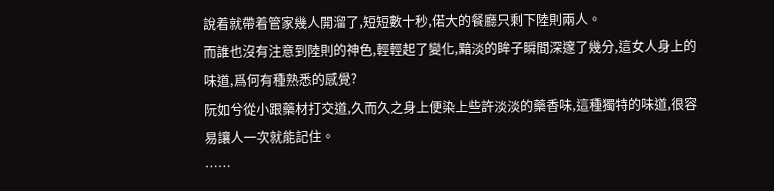說着就帶着管家幾人開溜了,短短數十秒,偌大的餐廳只剩下陸則兩人。
而誰也沒有注意到陸則的神色,輕輕起了變化,黯淡的眸子瞬間深邃了幾分,這女人身上的味道,爲何有種熟悉的感覺?
阮如兮從小跟藥材打交道,久而久之身上便染上些許淡淡的藥香味,這種獨特的味道,很容易讓人一次就能記住。
……